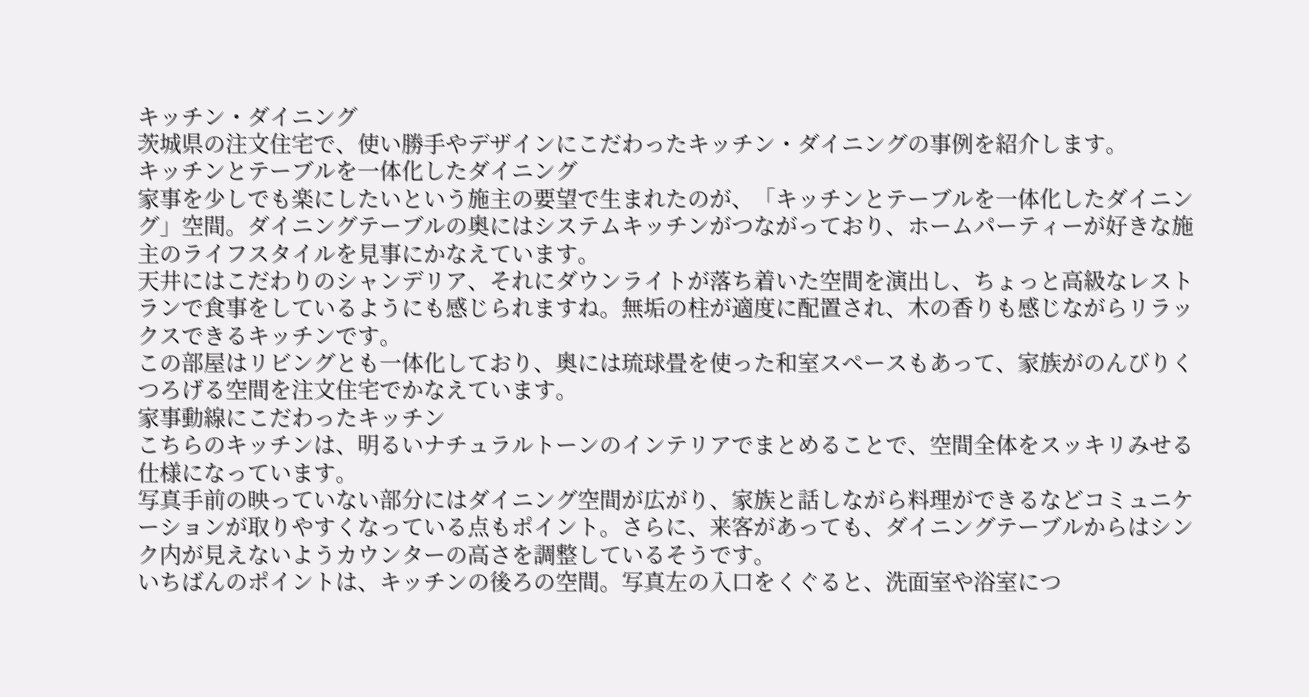キッチン・ダイニング
茨城県の注文住宅で、使い勝手やデザインにこだわったキッチン・ダイニングの事例を紹介します。
キッチンとテーブルを一体化したダイニング
家事を少しでも楽にしたいという施主の要望で生まれたのが、「キッチンとテーブルを一体化したダイニング」空間。ダイニングテーブルの奥にはシステムキッチンがつながっており、ホームパーティーが好きな施主のライフスタイルを見事にかなえています。
天井にはこだわりのシャンデリア、それにダウンライトが落ち着いた空間を演出し、ちょっと高級なレストランで食事をしているようにも感じられますね。無垢の柱が適度に配置され、木の香りも感じながらリラックスできるキッチンです。
この部屋はリビングとも一体化しており、奥には琉球畳を使った和室スペースもあって、家族がのんびりくつろげる空間を注文住宅でかなえています。
家事動線にこだわったキッチン
こちらのキッチンは、明るいナチュラルトーンのインテリアでまとめることで、空間全体をスッキリみせる仕様になっています。
写真手前の映っていない部分にはダイニング空間が広がり、家族と話しながら料理ができるなどコミュニケーションが取りやすくなっている点もポイント。さらに、来客があっても、ダイニングテーブルからはシンク内が見えないようカウンターの高さを調整しているそうです。
いちばんのポイントは、キッチンの後ろの空間。写真左の入口をくぐると、洗面室や浴室につ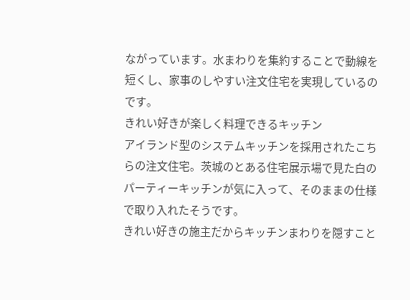ながっています。水まわりを集約することで動線を短くし、家事のしやすい注文住宅を実現しているのです。
きれい好きが楽しく料理できるキッチン
アイランド型のシステムキッチンを採用されたこちらの注文住宅。茨城のとある住宅展示場で見た白のパーティーキッチンが気に入って、そのままの仕様で取り入れたそうです。
きれい好きの施主だからキッチンまわりを隠すこと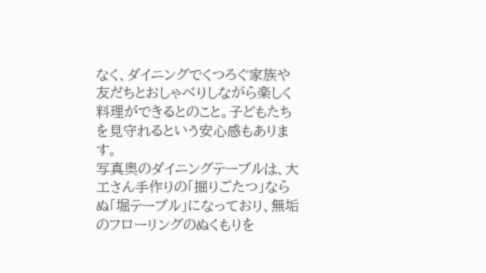なく、ダイニングでくつろぐ家族や友だちとおしゃべりしながら楽しく料理ができるとのこと。子どもたちを見守れるという安心感もあります。
写真奥のダイニングテーブルは、大工さん手作りの「掘りごたつ」ならぬ「堀テーブル」になっており、無垢のフローリングのぬくもりを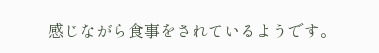感じながら食事をされているようです。